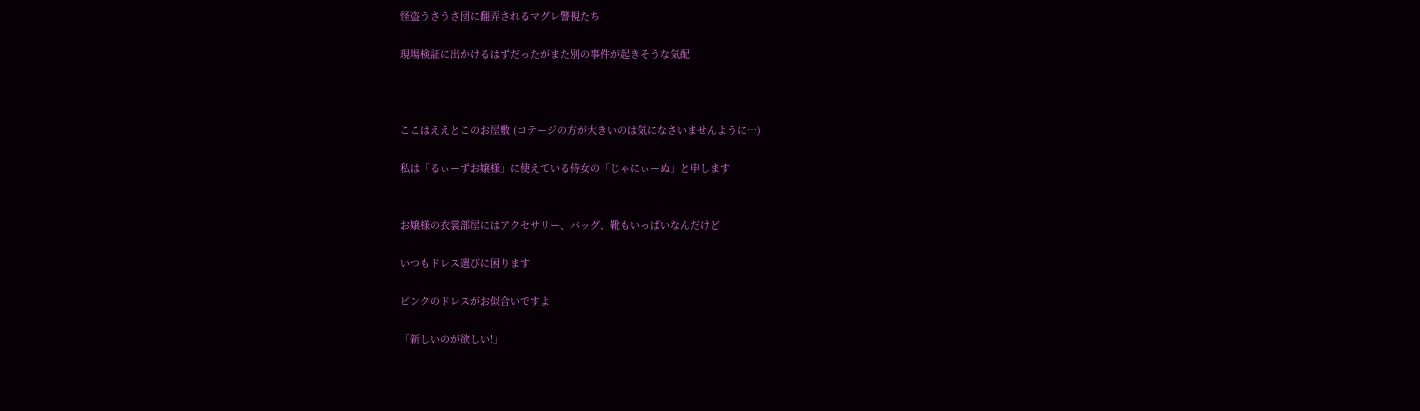怪盗うさうさ団に翻弄されるマグレ警視たち

現場検証に出かけるはずだったがまた別の事件が起きそうな気配



ここはええとこのお屋敷 (コテージの方が大きいのは気になさいませんように…)

私は「るぃーずお嬢様」に使えている侍女の「じゃにぃーぬ」と申します


お嬢様の衣裳部屋にはアクセサリー、バッグ、靴もいっぱいなんだけど

いつもドレス選びに困ります

ピンクのドレスがお似合いですよ

「新しいのが欲しい!」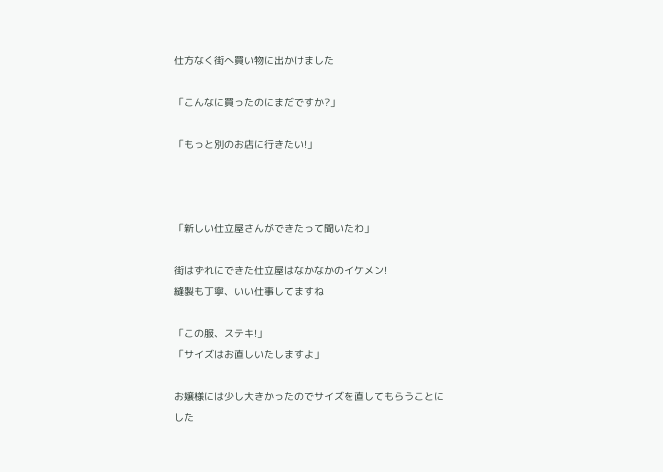仕方なく街へ買い物に出かけました

「こんなに買ったのにまだですか?」

「もっと別のお店に行きたい!」



「新しい仕立屋さんができたって聞いたわ」

街はずれにできた仕立屋はなかなかのイケメン!
縫製も丁寧、いい仕事してますね

「この服、ステキ!」
「サイズはお直しいたしますよ」

お嬢様には少し大きかったのでサイズを直してもらうことにした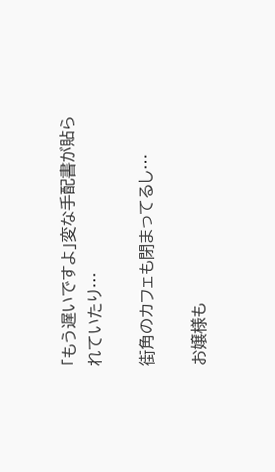「もう遅いですよ」変な手配書が貼られていたり…

街角のカフェも閉まってるし…

お嬢様も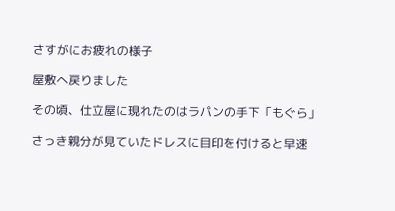さすがにお疲れの様子

屋敷へ戻りました

その頃、仕立屋に現れたのはラパンの手下「もぐら」

さっき親分が見ていたドレスに目印を付けると早速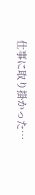仕事に取り掛かった…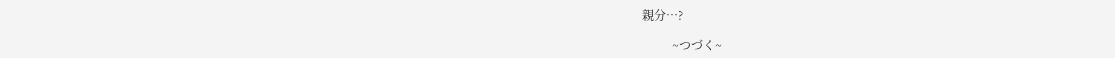親分…?

          ~つづく~